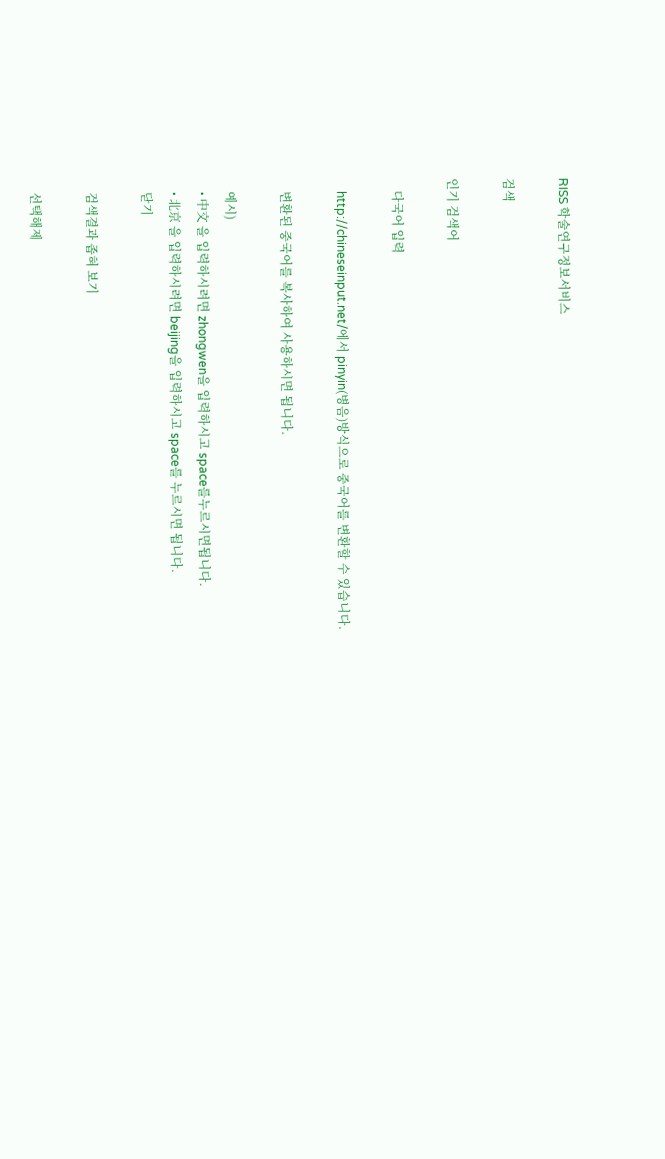RISS 학술연구정보서비스

검색

인기 검색어

    다국어 입력

    http://chineseinput.net/에서 pinyin(병음)방식으로 중국어를 변환할 수 있습니다.

    변환된 중국어를 복사하여 사용하시면 됩니다.

    예시)
    • 中文 을 입력하시려면 zhongwen을 입력하시고 space를누르시면됩니다.
    • 北京 을 입력하시려면 beijing을 입력하시고 space를 누르시면 됩니다.
    닫기

    검색결과 좁혀 보기

    선택해제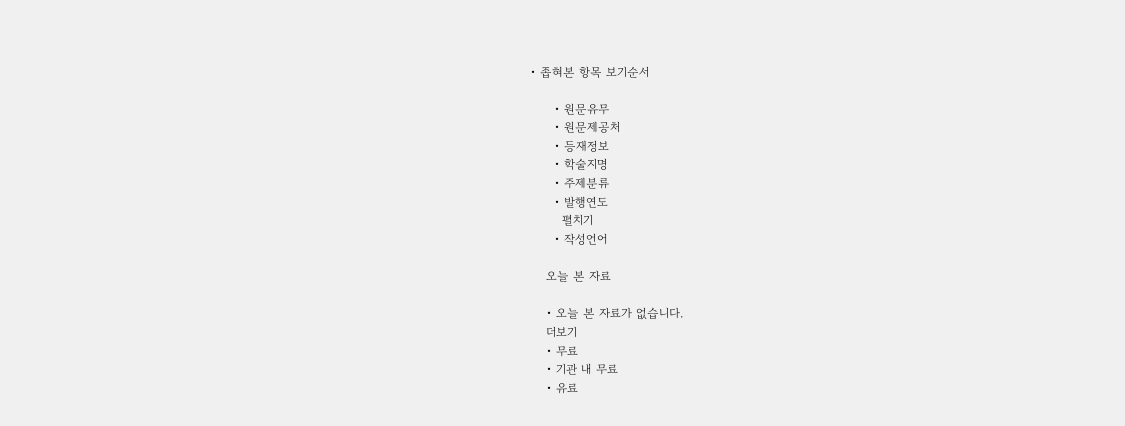• 좁혀본 항목 보기순서

      • 원문유무
      • 원문제공처
      • 등재정보
      • 학술지명
      • 주제분류
      • 발행연도
        펼치기
      • 작성언어

    오늘 본 자료

    • 오늘 본 자료가 없습니다.
    더보기
    • 무료
    • 기관 내 무료
    • 유료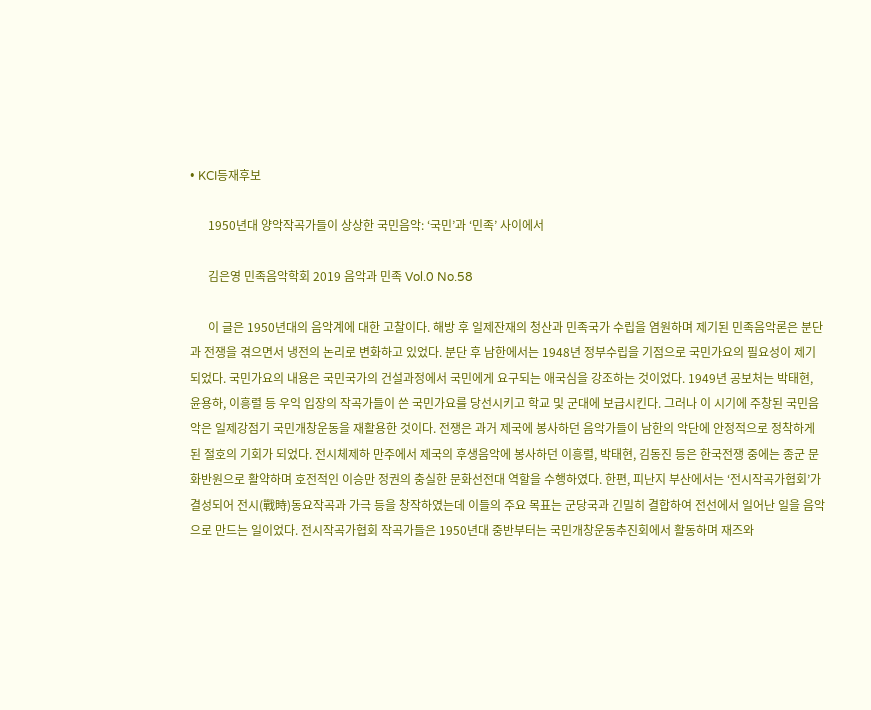• KCI등재후보

      1950년대 양악작곡가들이 상상한 국민음악: ‘국민’과 ‘민족’ 사이에서

      김은영 민족음악학회 2019 음악과 민족 Vol.0 No.58

      이 글은 1950년대의 음악계에 대한 고찰이다. 해방 후 일제잔재의 청산과 민족국가 수립을 염원하며 제기된 민족음악론은 분단과 전쟁을 겪으면서 냉전의 논리로 변화하고 있었다. 분단 후 남한에서는 1948년 정부수립을 기점으로 국민가요의 필요성이 제기되었다. 국민가요의 내용은 국민국가의 건설과정에서 국민에게 요구되는 애국심을 강조하는 것이었다. 1949년 공보처는 박태현, 윤용하, 이흥렬 등 우익 입장의 작곡가들이 쓴 국민가요를 당선시키고 학교 및 군대에 보급시킨다. 그러나 이 시기에 주창된 국민음악은 일제강점기 국민개창운동을 재활용한 것이다. 전쟁은 과거 제국에 봉사하던 음악가들이 남한의 악단에 안정적으로 정착하게 된 절호의 기회가 되었다. 전시체제하 만주에서 제국의 후생음악에 봉사하던 이흥렬, 박태현, 김동진 등은 한국전쟁 중에는 종군 문화반원으로 활약하며 호전적인 이승만 정권의 충실한 문화선전대 역할을 수행하였다. 한편, 피난지 부산에서는 ‘전시작곡가협회’가 결성되어 전시(戰時)동요작곡과 가극 등을 창작하였는데 이들의 주요 목표는 군당국과 긴밀히 결합하여 전선에서 일어난 일을 음악으로 만드는 일이었다. 전시작곡가협회 작곡가들은 1950년대 중반부터는 국민개창운동추진회에서 활동하며 재즈와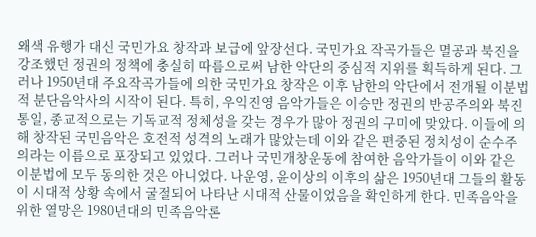왜색 유행가 대신 국민가요 창작과 보급에 앞장선다. 국민가요 작곡가들은 멸공과 북진을 강조했던 정권의 정책에 충실히 따름으로써 남한 악단의 중심적 지위를 획득하게 된다. 그러나 1950년대 주요작곡가들에 의한 국민가요 창작은 이후 남한의 악단에서 전개될 이분법적 분단음악사의 시작이 된다. 특히, 우익진영 음악가들은 이승만 정권의 반공주의와 북진통일, 종교적으로는 기독교적 정체성을 갖는 경우가 많아 정권의 구미에 맞았다. 이들에 의해 창작된 국민음악은 호전적 성격의 노래가 많았는데 이와 같은 편중된 정치성이 순수주의라는 이름으로 포장되고 있었다. 그러나 국민개창운동에 참여한 음악가들이 이와 같은 이분법에 모두 동의한 것은 아니었다. 나운영, 윤이상의 이후의 삶은 1950년대 그들의 활동이 시대적 상황 속에서 굴절되어 나타난 시대적 산물이었음을 확인하게 한다. 민족음악을 위한 열망은 1980년대의 민족음악론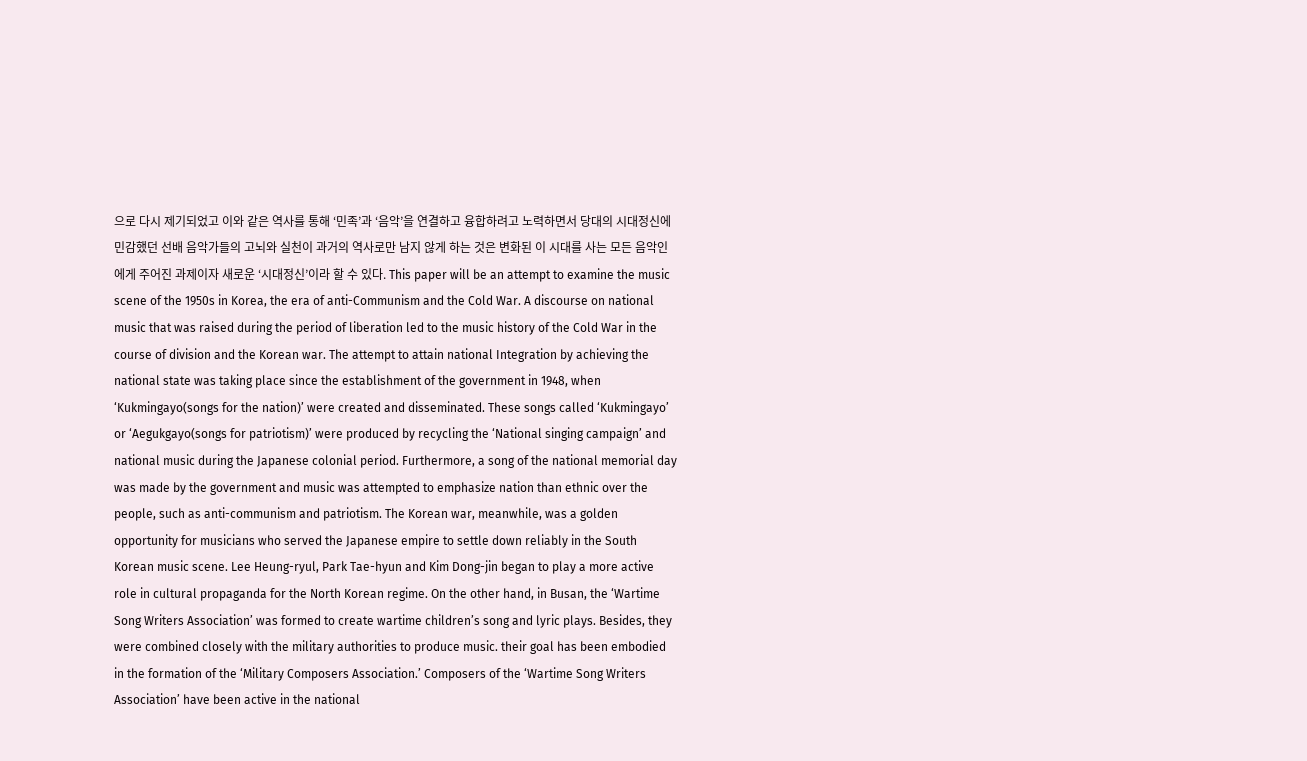으로 다시 제기되었고 이와 같은 역사를 통해 ‘민족’과 ‘음악’을 연결하고 융합하려고 노력하면서 당대의 시대정신에 민감했던 선배 음악가들의 고뇌와 실천이 과거의 역사로만 남지 않게 하는 것은 변화된 이 시대를 사는 모든 음악인에게 주어진 과제이자 새로운 ‘시대정신’이라 할 수 있다. This paper will be an attempt to examine the music scene of the 1950s in Korea, the era of anti-Communism and the Cold War. A discourse on national music that was raised during the period of liberation led to the music history of the Cold War in the course of division and the Korean war. The attempt to attain national Integration by achieving the national state was taking place since the establishment of the government in 1948, when ‘Kukmingayo(songs for the nation)’ were created and disseminated. These songs called ‘Kukmingayo’ or ‘Aegukgayo(songs for patriotism)’ were produced by recycling the ‘National singing campaign’ and national music during the Japanese colonial period. Furthermore, a song of the national memorial day was made by the government and music was attempted to emphasize nation than ethnic over the people, such as anti-communism and patriotism. The Korean war, meanwhile, was a golden opportunity for musicians who served the Japanese empire to settle down reliably in the South Korean music scene. Lee Heung-ryul, Park Tae-hyun and Kim Dong-jin began to play a more active role in cultural propaganda for the North Korean regime. On the other hand, in Busan, the ‘Wartime Song Writers Association’ was formed to create wartime children’s song and lyric plays. Besides, they were combined closely with the military authorities to produce music. their goal has been embodied in the formation of the ‘Military Composers Association.’ Composers of the ‘Wartime Song Writers Association’ have been active in the national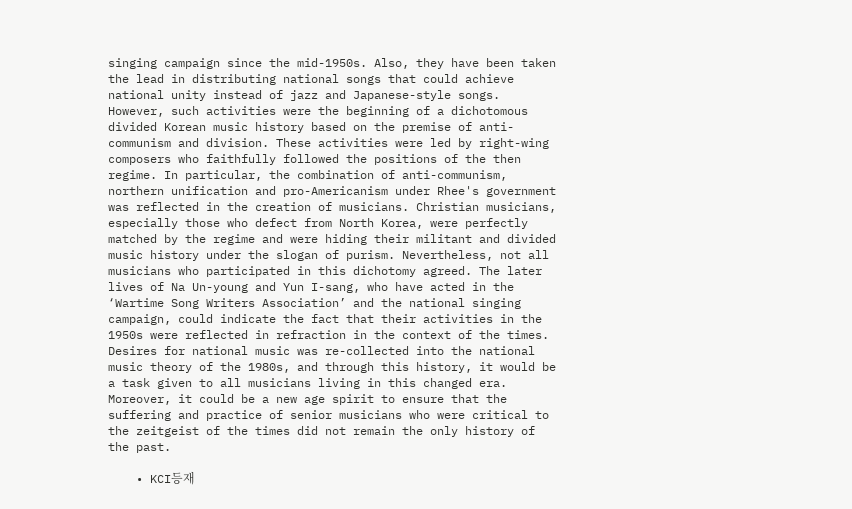singing campaign since the mid-1950s. Also, they have been taken the lead in distributing national songs that could achieve national unity instead of jazz and Japanese-style songs. However, such activities were the beginning of a dichotomous divided Korean music history based on the premise of anti-communism and division. These activities were led by right-wing composers who faithfully followed the positions of the then regime. In particular, the combination of anti-communism, northern unification and pro-Americanism under Rhee's government was reflected in the creation of musicians. Christian musicians, especially those who defect from North Korea, were perfectly matched by the regime and were hiding their militant and divided music history under the slogan of purism. Nevertheless, not all musicians who participated in this dichotomy agreed. The later lives of Na Un-young and Yun I-sang, who have acted in the ‘Wartime Song Writers Association’ and the national singing campaign, could indicate the fact that their activities in the 1950s were reflected in refraction in the context of the times. Desires for national music was re-collected into the national music theory of the 1980s, and through this history, it would be a task given to all musicians living in this changed era. Moreover, it could be a new age spirit to ensure that the suffering and practice of senior musicians who were critical to the zeitgeist of the times did not remain the only history of the past.

    • KCI등재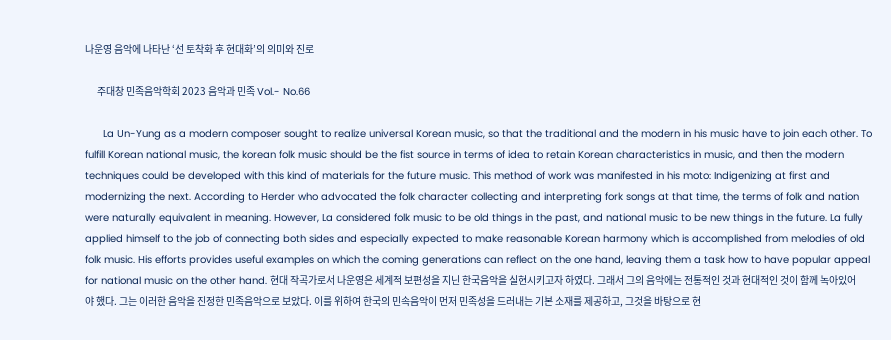나운영 음악에 나타난 ‘선 토착화 후 현대화’의 의미와 진로

      주대창 민족음악학회 2023 음악과 민족 Vol.- No.66

      La Un-Yung as a modern composer sought to realize universal Korean music, so that the traditional and the modern in his music have to join each other. To fulfill Korean national music, the korean folk music should be the fist source in terms of idea to retain Korean characteristics in music, and then the modern techniques could be developed with this kind of materials for the future music. This method of work was manifested in his moto: Indigenizing at first and modernizing the next. According to Herder who advocated the folk character collecting and interpreting fork songs at that time, the terms of folk and nation were naturally equivalent in meaning. However, La considered folk music to be old things in the past, and national music to be new things in the future. La fully applied himself to the job of connecting both sides and especially expected to make reasonable Korean harmony which is accomplished from melodies of old folk music. His efforts provides useful examples on which the coming generations can reflect on the one hand, leaving them a task how to have popular appeal for national music on the other hand. 현대 작곡가로서 나운영은 세계적 보편성을 지닌 한국음악을 실현시키고자 하였다. 그래서 그의 음악에는 전통적인 것과 현대적인 것이 함께 녹아있어야 했다. 그는 이러한 음악을 진정한 민족음악으로 보았다. 이를 위하여 한국의 민속음악이 먼저 민족성을 드러내는 기본 소재를 제공하고, 그것을 바탕으로 현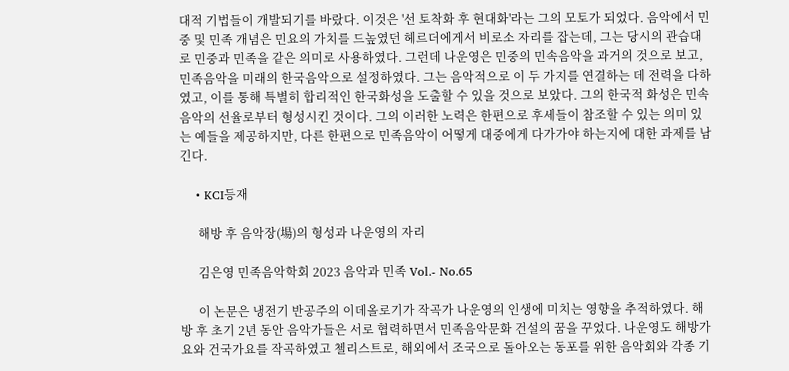대적 기법들이 개발되기를 바랐다. 이것은 '선 토착화 후 현대화'라는 그의 모토가 되었다. 음악에서 민중 및 민족 개념은 민요의 가치를 드높였던 헤르더에게서 비로소 자리를 잡는데, 그는 당시의 관습대로 민중과 민족을 같은 의미로 사용하였다. 그런데 나운영은 민중의 민속음악을 과거의 것으로 보고, 민족음악을 미래의 한국음악으로 설정하였다. 그는 음악적으로 이 두 가지를 연결하는 데 전력을 다하였고, 이를 통해 특별히 합리적인 한국화성을 도출할 수 있을 것으로 보았다. 그의 한국적 화성은 민속음악의 선율로부터 형성시킨 것이다. 그의 이러한 노력은 한편으로 후세들이 참조할 수 있는 의미 있는 예들을 제공하지만, 다른 한편으로 민족음악이 어떻게 대중에게 다가가야 하는지에 대한 과제를 남긴다.

    • KCI등재

      해방 후 음악장(場)의 형성과 나운영의 자리

      김은영 민족음악학회 2023 음악과 민족 Vol.- No.65

      이 논문은 냉전기 반공주의 이데올로기가 작곡가 나운영의 인생에 미치는 영향을 추적하였다. 해방 후 초기 2년 동안 음악가들은 서로 협력하면서 민족음악문화 건설의 꿈을 꾸었다. 나운영도 해방가요와 건국가요를 작곡하였고 첼리스트로, 해외에서 조국으로 돌아오는 동포를 위한 음악회와 각종 기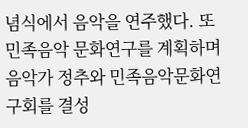념식에서 음악을 연주했다. 또 민족음악 문화연구를 계획하며 음악가 정추와 민족음악문화연구회를 결성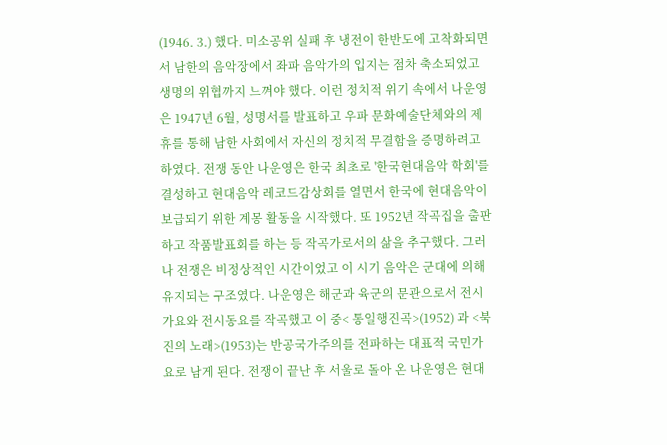(1946. 3.) 했다. 미소공위 실패 후 냉전이 한반도에 고착화되면서 남한의 음악장에서 좌파 음악가의 입지는 점차 축소되었고 생명의 위협까지 느껴야 했다. 이런 정치적 위기 속에서 나운영은 1947년 6월, 성명서를 발표하고 우파 문화예술단체와의 제휴를 통해 남한 사회에서 자신의 정치적 무결함을 증명하려고 하였다. 전쟁 동안 나운영은 한국 최초로 '한국현대음악 학회'를 결성하고 현대음악 레코드감상회를 열면서 한국에 현대음악이 보급되기 위한 계몽 활동을 시작했다. 또 1952년 작곡집을 출판하고 작품발표회를 하는 등 작곡가로서의 삶을 추구했다. 그러나 전쟁은 비정상적인 시간이었고 이 시기 음악은 군대에 의해 유지되는 구조였다. 나운영은 해군과 육군의 문관으로서 전시가요와 전시동요를 작곡했고 이 중< 통일행진곡>(1952) 과 <북진의 노래>(1953)는 반공국가주의를 전파하는 대표적 국민가요로 남게 된다. 전쟁이 끝난 후 서울로 돌아 온 나운영은 현대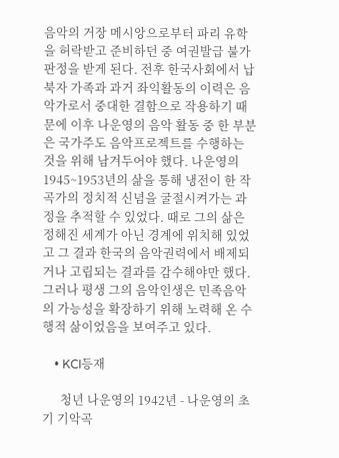음악의 거장 메시앙으로부터 파리 유학을 허락받고 준비하던 중 여권발급 불가판정을 받게 된다. 전후 한국사회에서 납북자 가족과 과거 좌익활동의 이력은 음악가로서 중대한 결함으로 작용하기 때문에 이후 나운영의 음악 활동 중 한 부분은 국가주도 음악프로젝트를 수행하는 것을 위해 남겨두어야 했다. 나운영의 1945~1953년의 삶을 통해 냉전이 한 작곡가의 정치적 신념을 굴절시켜가는 과정을 추적할 수 있었다. 때로 그의 삶은 정해진 세계가 아닌 경계에 위치해 있었고 그 결과 한국의 음악권력에서 배제되거나 고립되는 결과를 감수해야만 했다. 그러나 평생 그의 음악인생은 민족음악의 가능성을 확장하기 위해 노력해 온 수행적 삶이었음을 보여주고 있다.

    • KCI등재

      청년 나운영의 1942년 - 나운영의 초기 기악곡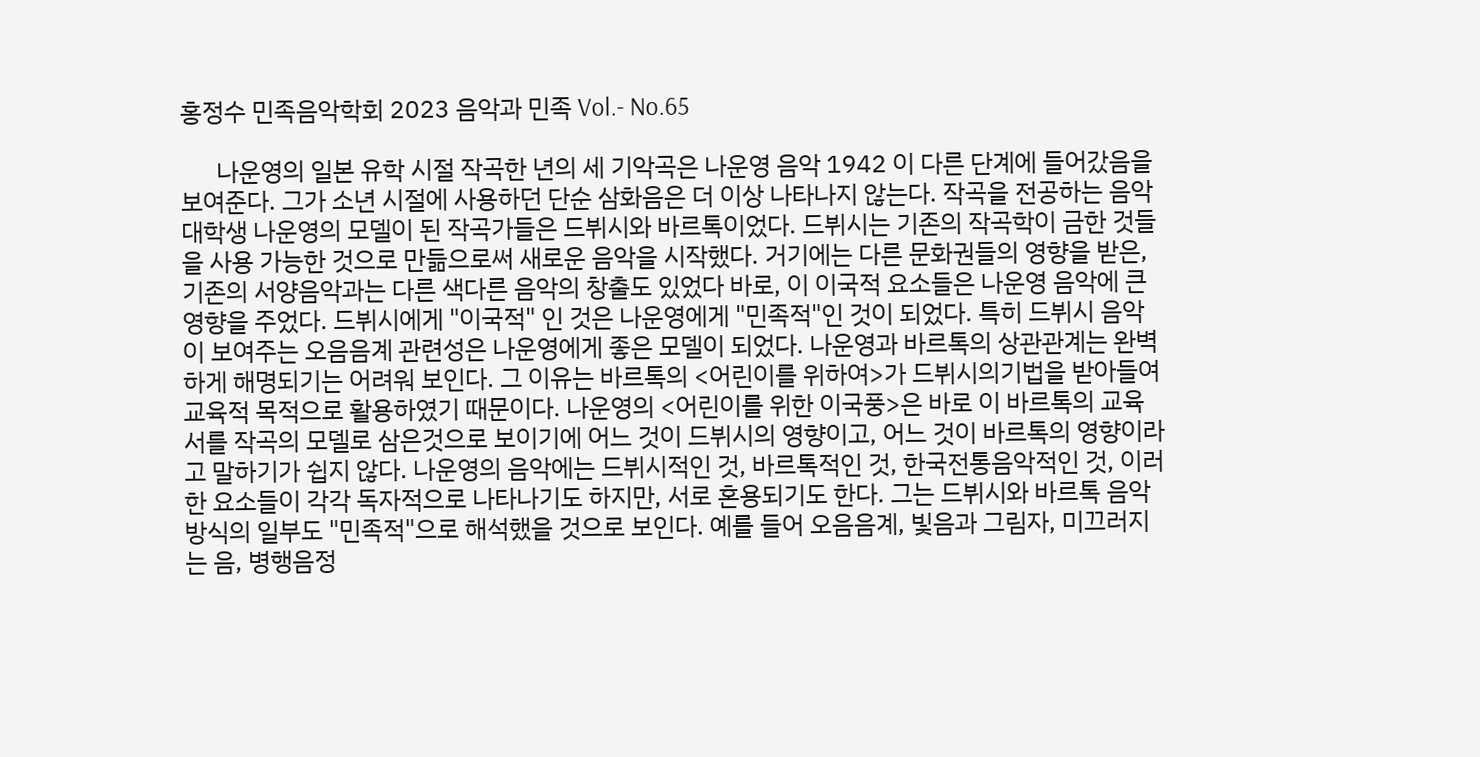홍정수 민족음악학회 2023 음악과 민족 Vol.- No.65

      나운영의 일본 유학 시절 작곡한 년의 세 기악곡은 나운영 음악 1942 이 다른 단계에 들어갔음을 보여준다. 그가 소년 시절에 사용하던 단순 삼화음은 더 이상 나타나지 않는다. 작곡을 전공하는 음악대학생 나운영의 모델이 된 작곡가들은 드뷔시와 바르톡이었다. 드뷔시는 기존의 작곡학이 금한 것들을 사용 가능한 것으로 만듦으로써 새로운 음악을 시작했다. 거기에는 다른 문화권들의 영향을 받은, 기존의 서양음악과는 다른 색다른 음악의 창출도 있었다 바로, 이 이국적 요소들은 나운영 음악에 큰 영향을 주었다. 드뷔시에게 "이국적" 인 것은 나운영에게 "민족적"인 것이 되었다. 특히 드뷔시 음악이 보여주는 오음음계 관련성은 나운영에게 좋은 모델이 되었다. 나운영과 바르톡의 상관관계는 완벽하게 해명되기는 어려워 보인다. 그 이유는 바르톡의 <어린이를 위하여>가 드뷔시의기법을 받아들여 교육적 목적으로 활용하였기 때문이다. 나운영의 <어린이를 위한 이국풍>은 바로 이 바르톡의 교육서를 작곡의 모델로 삼은것으로 보이기에 어느 것이 드뷔시의 영향이고, 어느 것이 바르톡의 영향이라고 말하기가 쉽지 않다. 나운영의 음악에는 드뷔시적인 것, 바르톡적인 것, 한국전통음악적인 것, 이러한 요소들이 각각 독자적으로 나타나기도 하지만, 서로 혼용되기도 한다. 그는 드뷔시와 바르톡 음악방식의 일부도 "민족적"으로 해석했을 것으로 보인다. 예를 들어 오음음계, 빛음과 그림자, 미끄러지는 음, 병행음정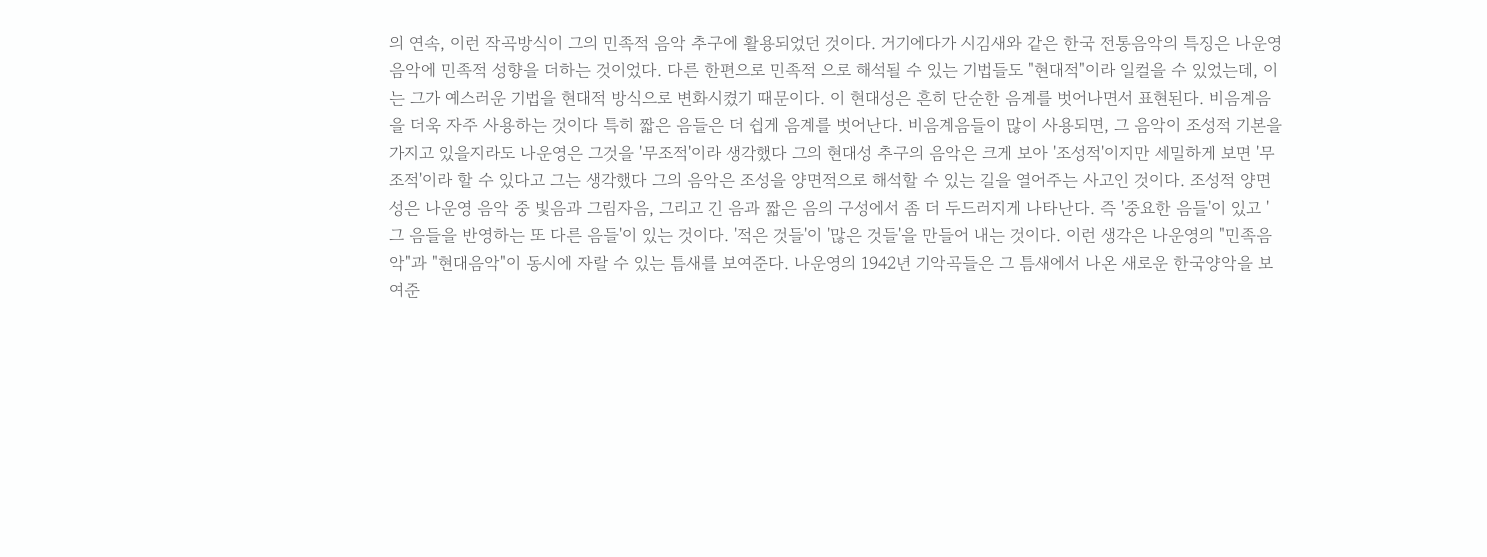의 연속, 이런 작곡방식이 그의 민족적 음악 추구에 활용되었던 것이다. 거기에다가 시김새와 같은 한국 전통음악의 특징은 나운영 음악에 민족적 성향을 더하는 것이었다. 다른 한편으로 민족적 으로 해석될 수 있는 기법들도 "현대적"이라 일컬을 수 있었는데, 이는 그가 예스러운 기법을 현대적 방식으로 변화시켰기 때문이다. 이 현대성은 흔히 단순한 음계를 벗어나면서 표현된다. 비음계음을 더욱 자주 사용하는 것이다 특히 짧은 음들은 더 쉽게 음계를 벗어난다. 비음계음들이 많이 사용되면, 그 음악이 조성적 기본을 가지고 있을지라도 나운영은 그것을 '무조적'이라 생각했다 그의 현대성 추구의 음악은 크게 보아 '조성적'이지만 세밀하게 보면 '무조적'이라 할 수 있다고 그는 생각했다 그의 음악은 조성을 양면적으로 해석할 수 있는 길을 열어주는 사고인 것이다. 조성적 양면성은 나운영 음악 중 빛음과 그림자음, 그리고 긴 음과 짧은 음의 구성에서 좀 더 두드러지게 나타난다. 즉 '중요한 음들'이 있고 '그 음들을 반영하는 또 다른 음들'이 있는 것이다. '적은 것들'이 '많은 것들'을 만들어 내는 것이다. 이런 생각은 나운영의 "민족음악"과 "현대음악"이 동시에 자랄 수 있는 틈새를 보여준다. 나운영의 1942년 기악곡들은 그 틈새에서 나온 새로운 한국양악을 보여준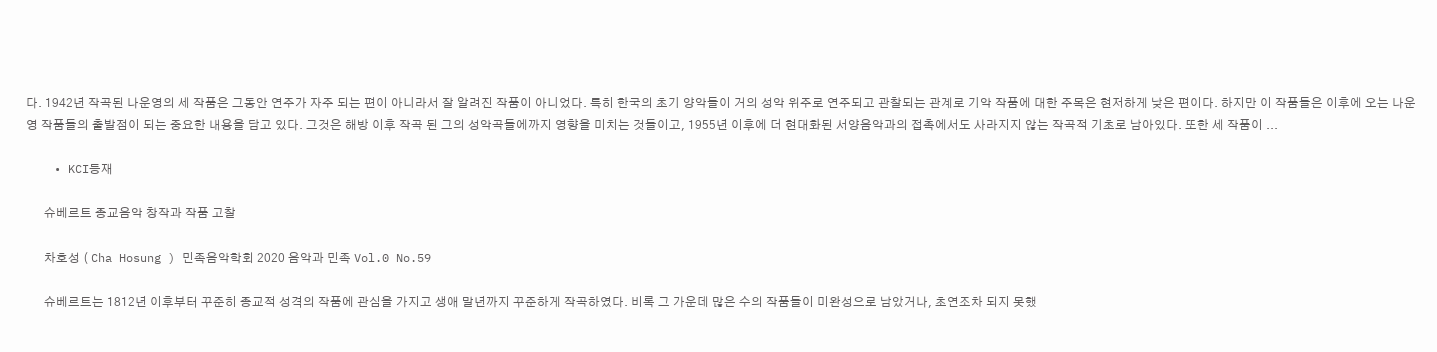다. 1942년 작곡된 나운영의 세 작품은 그동안 연주가 자주 되는 편이 아니라서 잘 알려진 작품이 아니었다. 특히 한국의 초기 양악들이 거의 성악 위주로 연주되고 관찰되는 관계로 기악 작품에 대한 주목은 현저하게 낮은 편이다. 하지만 이 작품들은 이후에 오는 나운영 작품들의 출발점이 되는 중요한 내용을 담고 있다. 그것은 해방 이후 작곡 된 그의 성악곡들에까지 영향을 미치는 것들이고, 1955년 이후에 더 현대화된 서양음악과의 접촉에서도 사라지지 않는 작곡적 기초로 남아있다. 또한 세 작품이 ...

    • KCI등재

      슈베르트 종교음악 창작과 작품 고찰

      차호성 ( Cha Hosung ) 민족음악학회 2020 음악과 민족 Vol.0 No.59

      슈베르트는 1812년 이후부터 꾸준히 종교적 성격의 작품에 관심을 가지고 생애 말년까지 꾸준하게 작곡하였다. 비록 그 가운데 많은 수의 작품들이 미완성으로 남았거나, 초연조차 되지 못했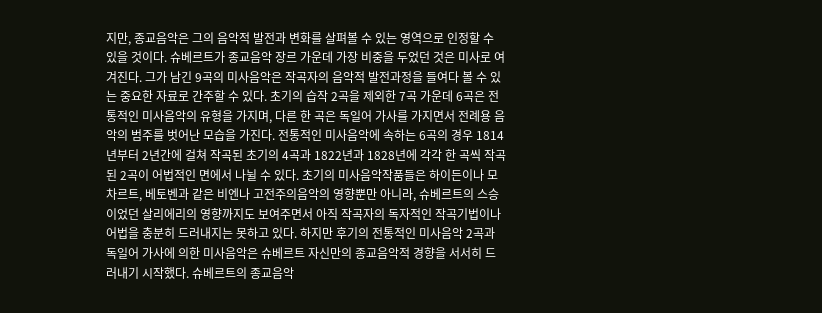지만, 종교음악은 그의 음악적 발전과 변화를 살펴볼 수 있는 영역으로 인정할 수 있을 것이다. 슈베르트가 종교음악 장르 가운데 가장 비중을 두었던 것은 미사로 여겨진다. 그가 남긴 9곡의 미사음악은 작곡자의 음악적 발전과정을 들여다 볼 수 있는 중요한 자료로 간주할 수 있다. 초기의 습작 2곡을 제외한 7곡 가운데 6곡은 전통적인 미사음악의 유형을 가지며, 다른 한 곡은 독일어 가사를 가지면서 전례용 음악의 범주를 벗어난 모습을 가진다. 전통적인 미사음악에 속하는 6곡의 경우 1814년부터 2년간에 걸쳐 작곡된 초기의 4곡과 1822년과 1828년에 각각 한 곡씩 작곡된 2곡이 어법적인 면에서 나뉠 수 있다. 초기의 미사음악작품들은 하이든이나 모차르트, 베토벤과 같은 비엔나 고전주의음악의 영향뿐만 아니라, 슈베르트의 스승이었던 살리에리의 영향까지도 보여주면서 아직 작곡자의 독자적인 작곡기법이나 어법을 충분히 드러내지는 못하고 있다. 하지만 후기의 전통적인 미사음악 2곡과 독일어 가사에 의한 미사음악은 슈베르트 자신만의 종교음악적 경향을 서서히 드러내기 시작했다. 슈베르트의 종교음악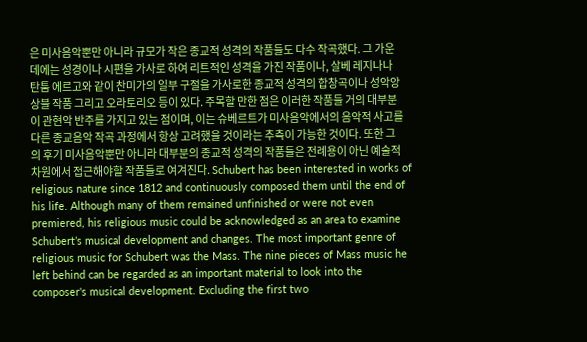은 미사음악뿐만 아니라 규모가 작은 종교적 성격의 작품들도 다수 작곡했다. 그 가운데에는 성경이나 시편을 가사로 하여 리트적인 성격을 가진 작품이나, 살베 레지나나 탄툼 에르고와 같이 찬미가의 일부 구절을 가사로한 종교적 성격의 합창곡이나 성악앙상블 작품 그리고 오라토리오 등이 있다. 주목할 만한 점은 이러한 작품들 거의 대부분이 관현악 반주를 가지고 있는 점이며, 이는 슈베르트가 미사음악에서의 음악적 사고를 다른 종교음악 작곡 과정에서 항상 고려했을 것이라는 추측이 가능한 것이다. 또한 그의 후기 미사음악뿐만 아니라 대부분의 종교적 성격의 작품들은 전례용이 아닌 예술적 차원에서 접근해야할 작품들로 여겨진다. Schubert has been interested in works of religious nature since 1812 and continuously composed them until the end of his life. Although many of them remained unfinished or were not even premiered, his religious music could be acknowledged as an area to examine Schubert’s musical development and changes. The most important genre of religious music for Schubert was the Mass. The nine pieces of Mass music he left behind can be regarded as an important material to look into the composer's musical development. Excluding the first two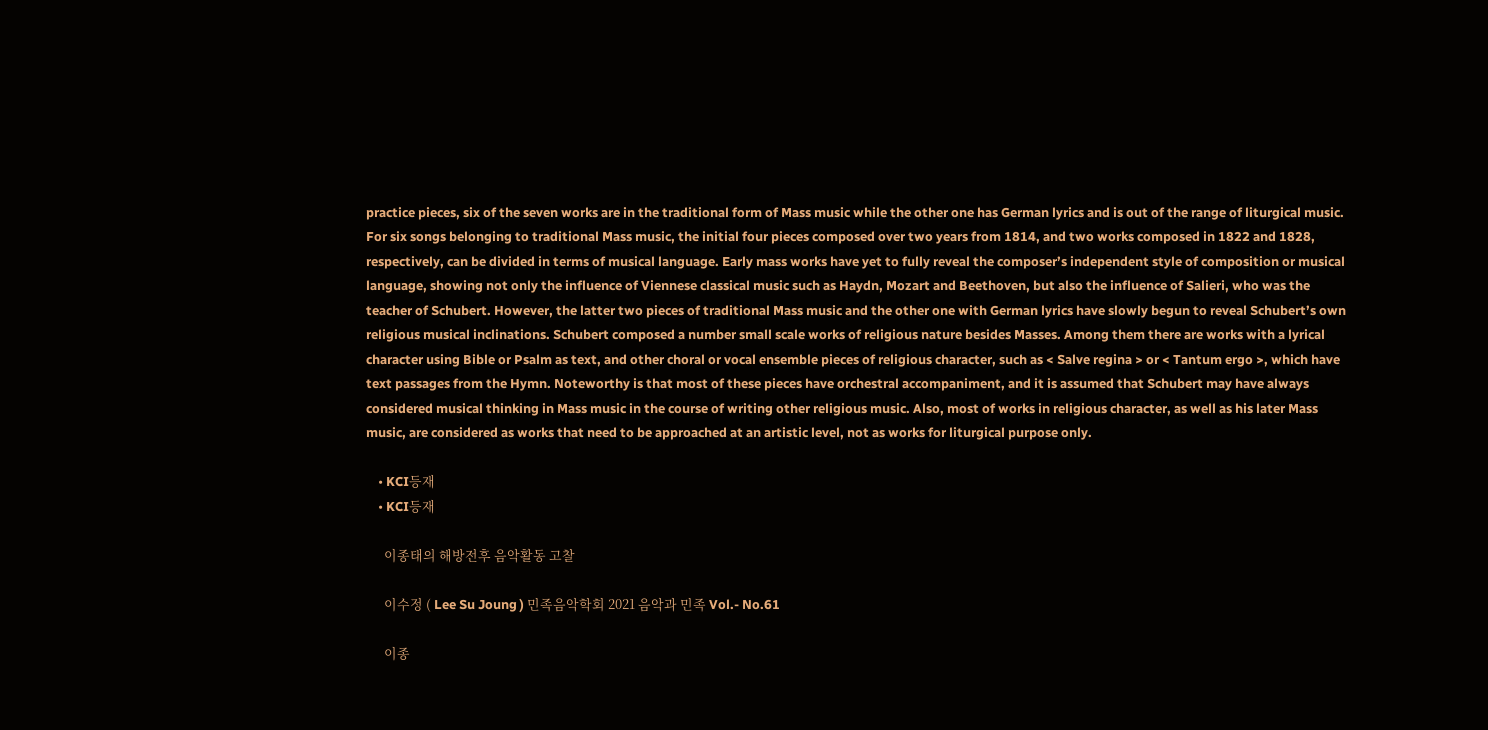practice pieces, six of the seven works are in the traditional form of Mass music while the other one has German lyrics and is out of the range of liturgical music. For six songs belonging to traditional Mass music, the initial four pieces composed over two years from 1814, and two works composed in 1822 and 1828, respectively, can be divided in terms of musical language. Early mass works have yet to fully reveal the composer’s independent style of composition or musical language, showing not only the influence of Viennese classical music such as Haydn, Mozart and Beethoven, but also the influence of Salieri, who was the teacher of Schubert. However, the latter two pieces of traditional Mass music and the other one with German lyrics have slowly begun to reveal Schubert’s own religious musical inclinations. Schubert composed a number small scale works of religious nature besides Masses. Among them there are works with a lyrical character using Bible or Psalm as text, and other choral or vocal ensemble pieces of religious character, such as < Salve regina > or < Tantum ergo >, which have text passages from the Hymn. Noteworthy is that most of these pieces have orchestral accompaniment, and it is assumed that Schubert may have always considered musical thinking in Mass music in the course of writing other religious music. Also, most of works in religious character, as well as his later Mass music, are considered as works that need to be approached at an artistic level, not as works for liturgical purpose only.

    • KCI등재
    • KCI등재

      이종태의 해방전후 음악활동 고찰

      이수정 ( Lee Su Joung ) 민족음악학회 2021 음악과 민족 Vol.- No.61

      이종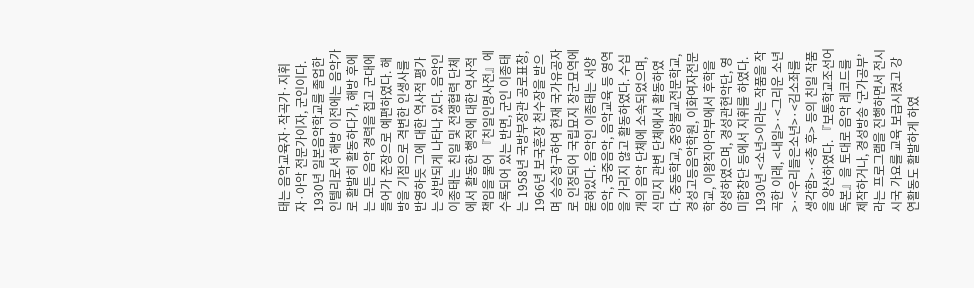태는 음악교육자·작곡가·지휘자·아악 전문가이자, 군인이다. 1930년 일본음악학교를 졸업한 인텔리로서 해방 이전에는 음악가로 활발히 활동하다가, 해방 후에는 모든 음악 경력을 접고 군대에 들어가 준장으로 예편하였다. 해방을 기점으로 격변한 인생사를 반영하듯 그에 대한 역사적 평가는 상반되게 나타나 있다. 음악인 이종태는 친일 및 전쟁협력 단체에서 활동한 행적에 대한 역사적 책임을 물어 『친일인명사전』에 수록되어 있는 반면, 군인 이종태는 1958년 국방부장관 공로표창, 1966년 보국훈장 천수장을 받으며 승승장구하여 현재 국가유공자로 인정되어 국립묘지 장군묘역에 묻혀있다. 음악인 이종태는 서양음악, 궁중음악, 음악교육 등 영역을 가리지 않고 활동하였다. 수십개의 음악 단체에 소속되었으며, 식민지 관변 단체에서 활동하였다. 중동학교, 중앙불교전문학교, 경성고등음악학원, 이화여자전문학교, 이왕직아악부에서 후학을 양성하였으며, 경성관현악단, 영미합창단 등에서 지휘를 하였다. 1930년 <소년>이라는 작품을 작곡한 이래, <내일>·<그리운 소년>·<우리들은소년>·<김소좌를 생각함>·<총 후> 등의 친일 작품을 양산하였다. 『보통학교조선어독본』을 토대로 음악 레코드를 제작하거나, 경성방송 ‘군가공부’라는 프로그램을 진행하면서 전시 시국 가요를 교육 보급시켰고 강연활동도 활발하게 하였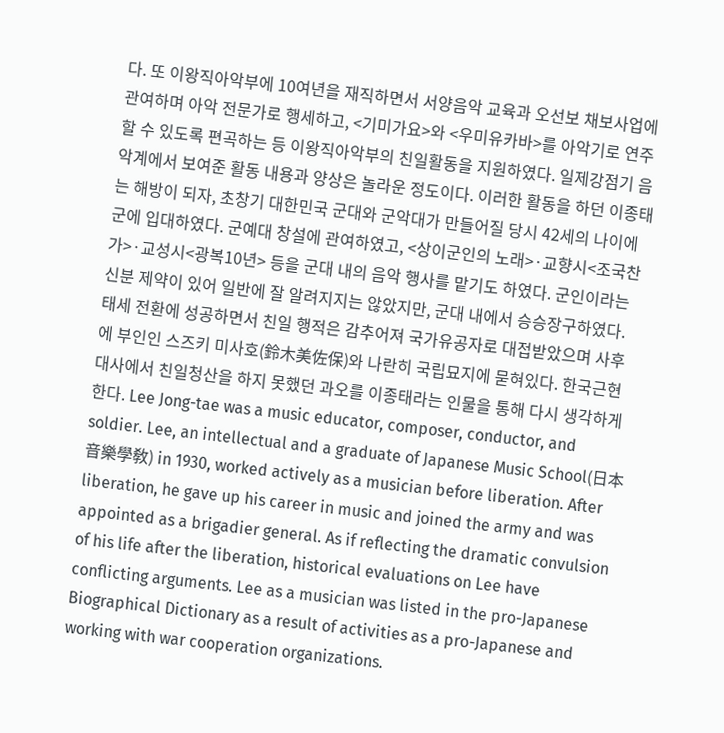다. 또 이왕직아악부에 10여년을 재직하면서 서양음악 교육과 오선보 채보사업에 관여하며 아악 전문가로 행세하고, <기미가요>와 <우미유카바>를 아악기로 연주할 수 있도록 편곡하는 등 이왕직아악부의 친일활동을 지원하였다. 일제강점기 음악계에서 보여준 활동 내용과 양상은 놀라운 정도이다. 이러한 활동을 하던 이종태는 해방이 되자, 초창기 대한민국 군대와 군악대가 만들어질 당시 42세의 나이에 군에 입대하였다. 군예대 창설에 관여하였고, <상이군인의 노래>·교향시<조국찬가>·교성시<광복10년> 등을 군대 내의 음악 행사를 맡기도 하였다. 군인이라는 신분 제약이 있어 일반에 잘 알려지지는 않았지만, 군대 내에서 승승장구하였다. 태세 전환에 성공하면서 친일 행적은 감추어져 국가유공자로 대접받았으며 사후에 부인인 스즈키 미사호(鈴木美佐保)와 나란히 국립묘지에 묻혀있다. 한국근현대사에서 친일청산을 하지 못했던 과오를 이종태라는 인물을 통해 다시 생각하게 한다. Lee Jong-tae was a music educator, composer, conductor, and soldier. Lee, an intellectual and a graduate of Japanese Music School(日本音樂學敎) in 1930, worked actively as a musician before liberation. After liberation, he gave up his career in music and joined the army and was appointed as a brigadier general. As if reflecting the dramatic convulsion of his life after the liberation, historical evaluations on Lee have conflicting arguments. Lee as a musician was listed in the pro-Japanese Biographical Dictionary as a result of activities as a pro-Japanese and working with war cooperation organizations.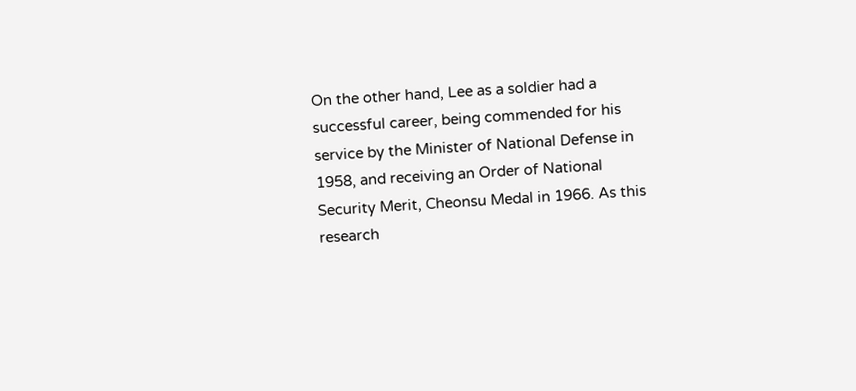On the other hand, Lee as a soldier had a successful career, being commended for his service by the Minister of National Defense in 1958, and receiving an Order of National Security Merit, Cheonsu Medal in 1966. As this research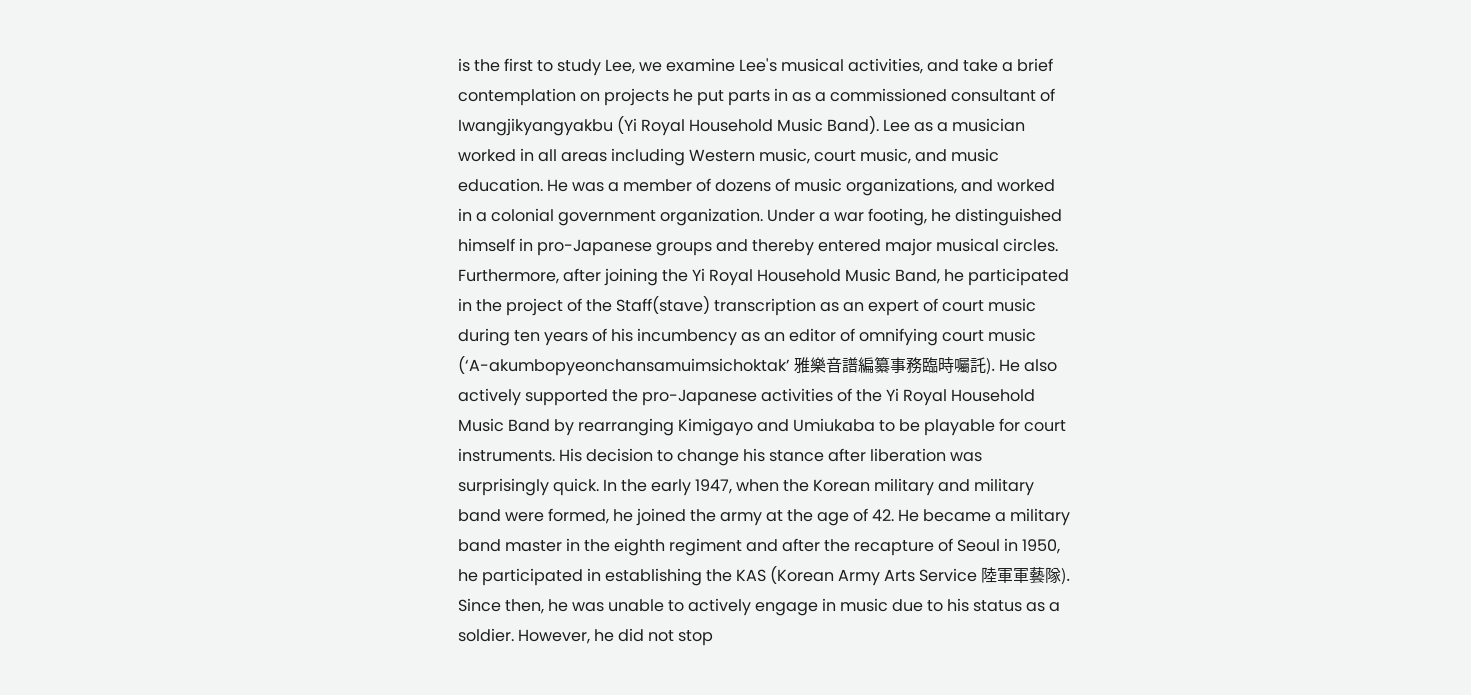is the first to study Lee, we examine Lee's musical activities, and take a brief contemplation on projects he put parts in as a commissioned consultant of Iwangjikyangyakbu (Yi Royal Household Music Band). Lee as a musician worked in all areas including Western music, court music, and music education. He was a member of dozens of music organizations, and worked in a colonial government organization. Under a war footing, he distinguished himself in pro-Japanese groups and thereby entered major musical circles. Furthermore, after joining the Yi Royal Household Music Band, he participated in the project of the Staff(stave) transcription as an expert of court music during ten years of his incumbency as an editor of omnifying court music (‘A-akumbopyeonchansamuimsichoktak’ 雅樂音譜編纂事務臨時囑託). He also actively supported the pro-Japanese activities of the Yi Royal Household Music Band by rearranging Kimigayo and Umiukaba to be playable for court instruments. His decision to change his stance after liberation was surprisingly quick. In the early 1947, when the Korean military and military band were formed, he joined the army at the age of 42. He became a military band master in the eighth regiment and after the recapture of Seoul in 1950, he participated in establishing the KAS (Korean Army Arts Service 陸軍軍藝隊). Since then, he was unable to actively engage in music due to his status as a soldier. However, he did not stop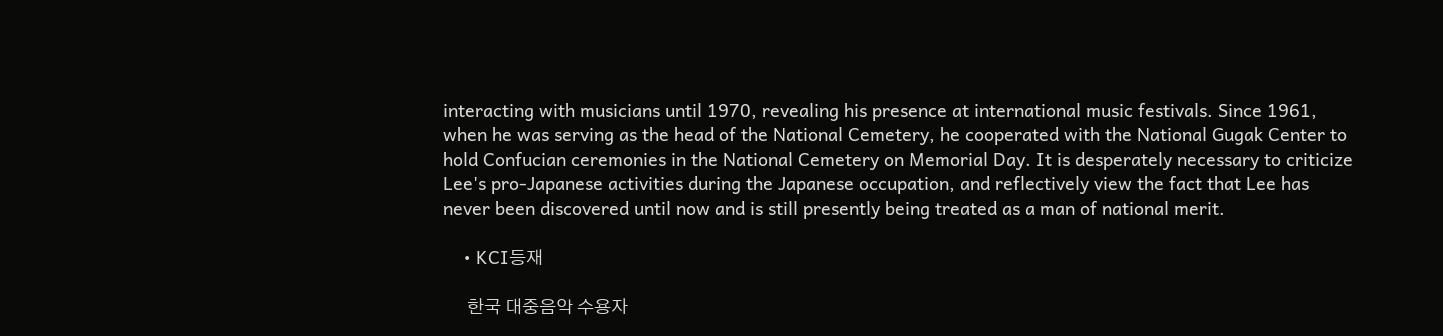interacting with musicians until 1970, revealing his presence at international music festivals. Since 1961, when he was serving as the head of the National Cemetery, he cooperated with the National Gugak Center to hold Confucian ceremonies in the National Cemetery on Memorial Day. It is desperately necessary to criticize Lee's pro-Japanese activities during the Japanese occupation, and reflectively view the fact that Lee has never been discovered until now and is still presently being treated as a man of national merit.

    • KCI등재

      한국 대중음악 수용자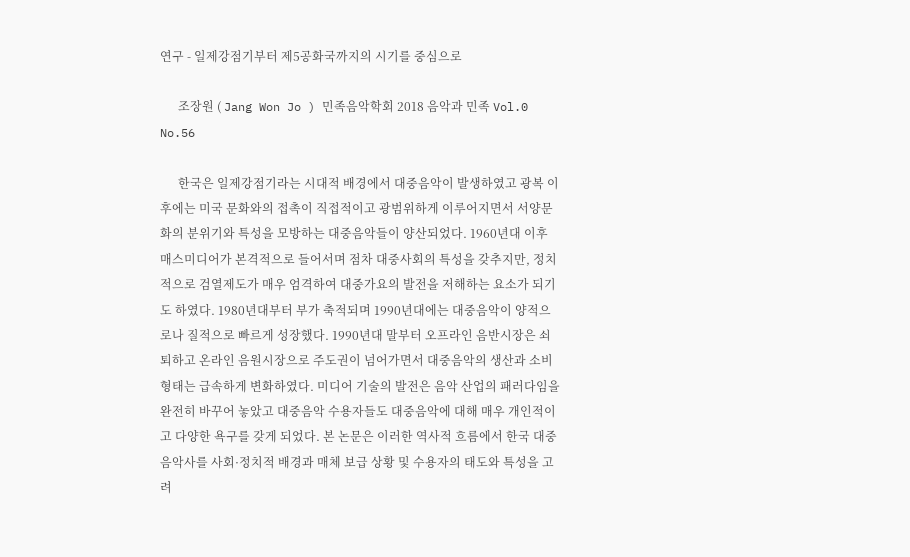연구 - 일제강점기부터 제5공화국까지의 시기를 중심으로

      조장원 ( Jang Won Jo ) 민족음악학회 2018 음악과 민족 Vol.0 No.56

      한국은 일제강점기라는 시대적 배경에서 대중음악이 발생하였고 광복 이후에는 미국 문화와의 접촉이 직접적이고 광범위하게 이루어지면서 서양문화의 분위기와 특성을 모방하는 대중음악들이 양산되었다. 1960년대 이후 매스미디어가 본격적으로 들어서며 점차 대중사회의 특성을 갖추지만, 정치적으로 검열제도가 매우 엄격하여 대중가요의 발전을 저해하는 요소가 되기도 하였다. 1980년대부터 부가 축적되며 1990년대에는 대중음악이 양적으로나 질적으로 빠르게 성장했다. 1990년대 말부터 오프라인 음반시장은 쇠퇴하고 온라인 음원시장으로 주도권이 넘어가면서 대중음악의 생산과 소비형태는 급속하게 변화하였다. 미디어 기술의 발전은 음악 산업의 패러다임을 완전히 바꾸어 놓았고 대중음악 수용자들도 대중음악에 대해 매우 개인적이고 다양한 욕구를 갖게 되었다. 본 논문은 이러한 역사적 흐름에서 한국 대중음악사를 사회·정치적 배경과 매체 보급 상황 및 수용자의 태도와 특성을 고려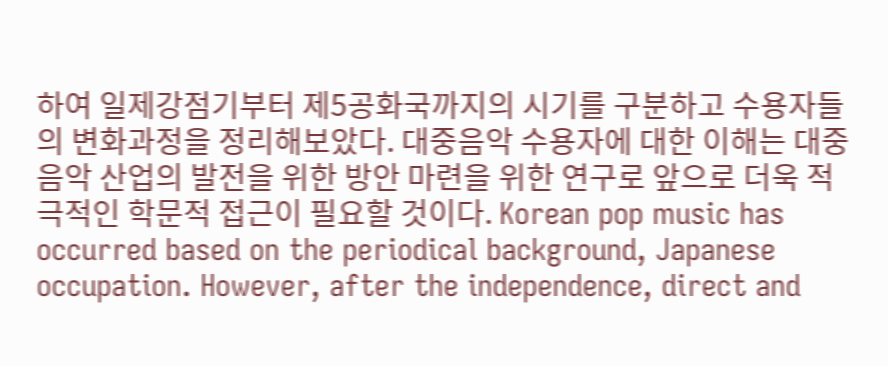하여 일제강점기부터 제5공화국까지의 시기를 구분하고 수용자들의 변화과정을 정리해보았다. 대중음악 수용자에 대한 이해는 대중음악 산업의 발전을 위한 방안 마련을 위한 연구로 앞으로 더욱 적극적인 학문적 접근이 필요할 것이다. Korean pop music has occurred based on the periodical background, Japanese occupation. However, after the independence, direct and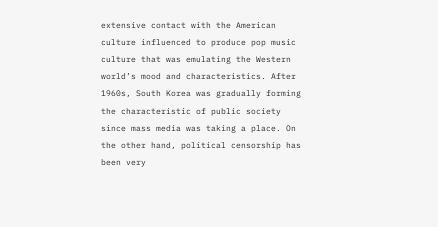extensive contact with the American culture influenced to produce pop music culture that was emulating the Western world’s mood and characteristics. After 1960s, South Korea was gradually forming the characteristic of public society since mass media was taking a place. On the other hand, political censorship has been very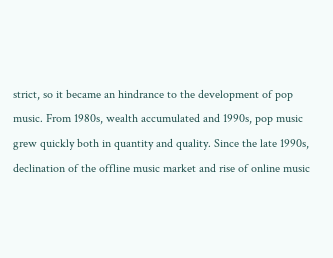strict, so it became an hindrance to the development of pop music. From 1980s, wealth accumulated and 1990s, pop music grew quickly both in quantity and quality. Since the late 1990s, declination of the offline music market and rise of online music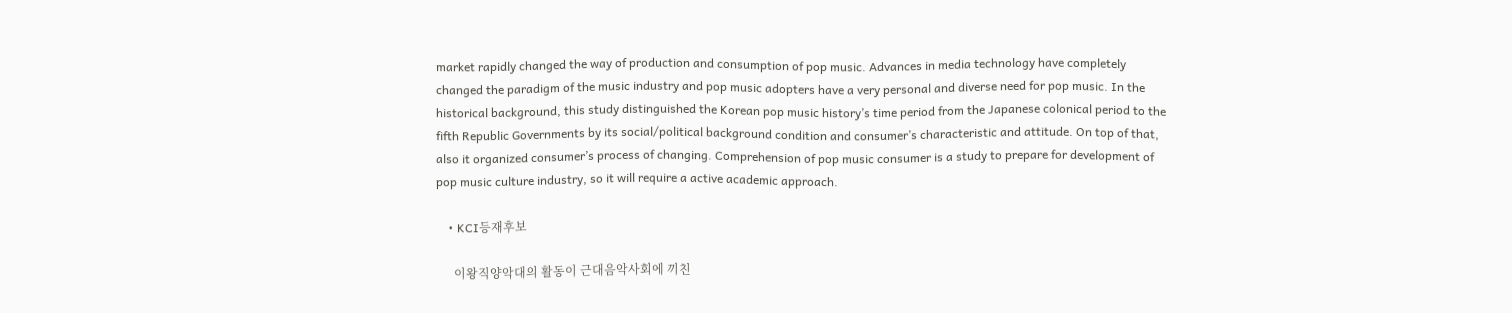market rapidly changed the way of production and consumption of pop music. Advances in media technology have completely changed the paradigm of the music industry and pop music adopters have a very personal and diverse need for pop music. In the historical background, this study distinguished the Korean pop music history’s time period from the Japanese colonical period to the fifth Republic Governments by its social/political background condition and consumer’s characteristic and attitude. On top of that, also it organized consumer’s process of changing. Comprehension of pop music consumer is a study to prepare for development of pop music culture industry, so it will require a active academic approach.

    • KCI등재후보

      이왕직양악대의 활동이 근대음악사회에 끼친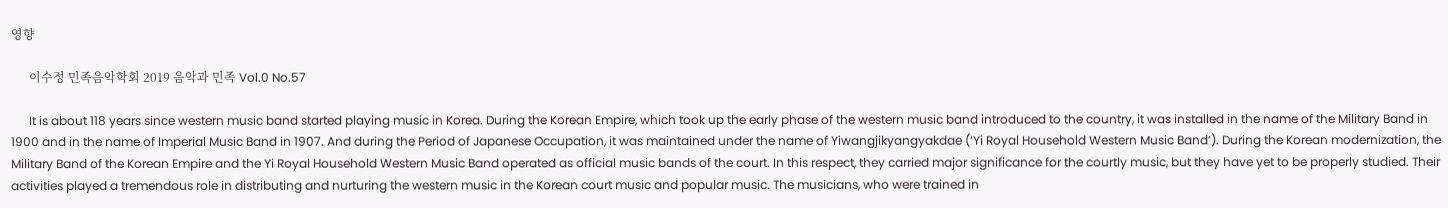영향

      이수정 민족음악학회 2019 음악과 민족 Vol.0 No.57

      It is about 118 years since western music band started playing music in Korea. During the Korean Empire, which took up the early phase of the western music band introduced to the country, it was installed in the name of the Military Band in 1900 and in the name of Imperial Music Band in 1907. And during the Period of Japanese Occupation, it was maintained under the name of Yiwangjikyangyakdae (‘Yi Royal Household Western Music Band’). During the Korean modernization, the Military Band of the Korean Empire and the Yi Royal Household Western Music Band operated as official music bands of the court. In this respect, they carried major significance for the courtly music, but they have yet to be properly studied. Their activities played a tremendous role in distributing and nurturing the western music in the Korean court music and popular music. The musicians, who were trained in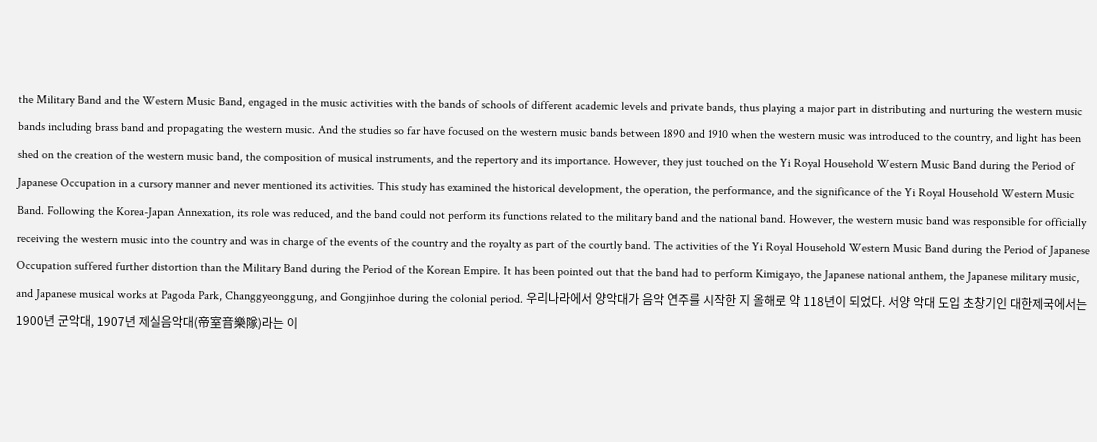the Military Band and the Western Music Band, engaged in the music activities with the bands of schools of different academic levels and private bands, thus playing a major part in distributing and nurturing the western music bands including brass band and propagating the western music. And the studies so far have focused on the western music bands between 1890 and 1910 when the western music was introduced to the country, and light has been shed on the creation of the western music band, the composition of musical instruments, and the repertory and its importance. However, they just touched on the Yi Royal Household Western Music Band during the Period of Japanese Occupation in a cursory manner and never mentioned its activities. This study has examined the historical development, the operation, the performance, and the significance of the Yi Royal Household Western Music Band. Following the Korea-Japan Annexation, its role was reduced, and the band could not perform its functions related to the military band and the national band. However, the western music band was responsible for officially receiving the western music into the country and was in charge of the events of the country and the royalty as part of the courtly band. The activities of the Yi Royal Household Western Music Band during the Period of Japanese Occupation suffered further distortion than the Military Band during the Period of the Korean Empire. It has been pointed out that the band had to perform Kimigayo, the Japanese national anthem, the Japanese military music, and Japanese musical works at Pagoda Park, Changgyeonggung, and Gongjinhoe during the colonial period. 우리나라에서 양악대가 음악 연주를 시작한 지 올해로 약 118년이 되었다. 서양 악대 도입 초창기인 대한제국에서는 1900년 군악대, 1907년 제실음악대(帝室音樂隊)라는 이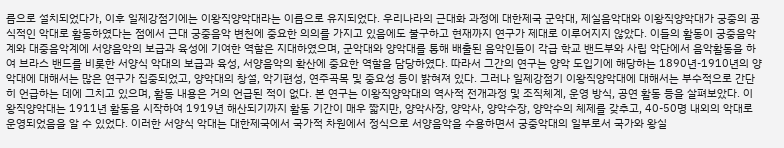름으로 설치되었다가, 이후 일제강점기에는 이왕직양악대라는 이름으로 유지되었다. 우리나라의 근대화 과정에 대한제국 군악대, 제실음악대와 이왕직양악대가 궁중의 공식적인 악대로 활동하였다는 점에서 근대 궁중음악 변천에 중요한 의의를 가지고 있음에도 불구하고 현재까지 연구가 제대로 이루어지지 않았다. 이들의 활동이 궁중음악계와 대중음악계에 서양음악의 보급과 육성에 기여한 역할은 지대하였으며, 군악대와 양악대를 통해 배출된 음악인들이 각급 학교 밴드부와 사립 악단에서 음악활동을 하여 브라스 밴드를 비롯한 서양식 악대의 보급과 육성, 서양음악의 확산에 중요한 역할을 담당하였다. 따라서 그간의 연구는 양악 도입기에 해당하는 1890년-1910년의 양악대에 대해서는 많은 연구가 집중되었고, 양악대의 창설, 악기편성, 연주곡목 및 중요성 등이 밝혀져 있다. 그러나 일제강점기 이왕직양악대에 대해서는 부수적으로 간단히 언급하는 데에 그치고 있으며, 활동 내용은 거의 언급된 적이 없다. 본 연구는 이왕직양악대의 역사적 전개과정 및 조직체계, 운영 방식, 공연 활동 등을 살펴보았다. 이왕직양악대는 1911년 활동을 시작하여 1919년 해산되기까지 활동 기간이 매우 짧지만, 양악사장, 양악사, 양악수장, 양악수의 체제를 갖추고, 40-50명 내외의 악대로 운영되었음을 알 수 있었다. 이러한 서양식 악대는 대한제국에서 국가적 차원에서 정식으로 서양음악을 수용하면서 궁중악대의 일부로서 국가와 왕실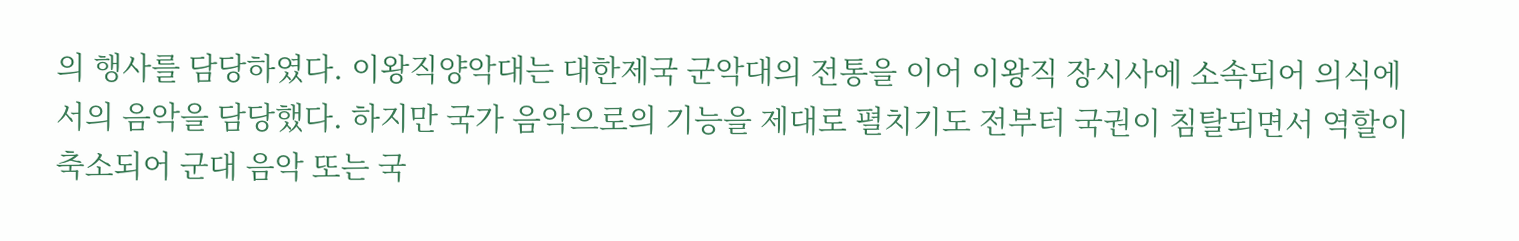의 행사를 담당하였다. 이왕직양악대는 대한제국 군악대의 전통을 이어 이왕직 장시사에 소속되어 의식에서의 음악을 담당했다. 하지만 국가 음악으로의 기능을 제대로 펼치기도 전부터 국권이 침탈되면서 역할이 축소되어 군대 음악 또는 국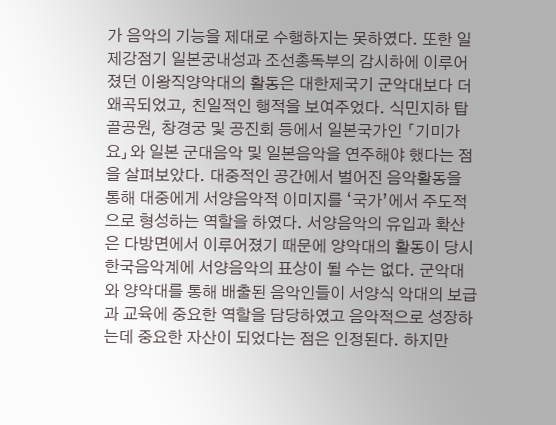가 음악의 기능을 제대로 수행하지는 못하였다. 또한 일제강점기 일본궁내성과 조선총독부의 감시하에 이루어졌던 이왕직양악대의 활동은 대한제국기 군악대보다 더 왜곡되었고, 친일적인 행적을 보여주었다. 식민지하 탑골공원, 창경궁 및 공진회 등에서 일본국가인 「기미가요」와 일본 군대음악 및 일본음악을 연주해야 했다는 점을 살펴보았다. 대중적인 공간에서 벌어진 음악활동을 통해 대중에게 서양음악적 이미지를 ‘국가’에서 주도적으로 형성하는 역할을 하였다. 서양음악의 유입과 확산은 다방면에서 이루어졌기 때문에 양악대의 활동이 당시 한국음악계에 서양음악의 표상이 될 수는 없다. 군악대와 양악대를 통해 배출된 음악인들이 서양식 악대의 보급과 교육에 중요한 역할을 담당하였고 음악적으로 성장하는데 중요한 자산이 되었다는 점은 인정된다. 하지만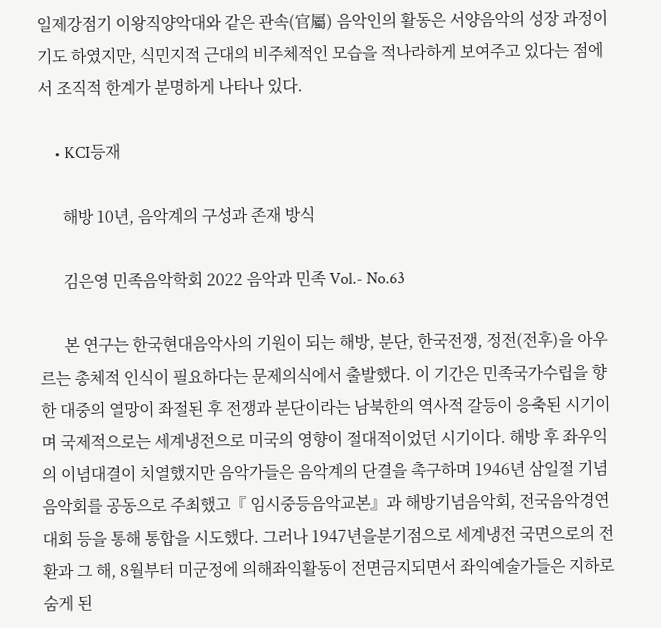일제강점기 이왕직양악대와 같은 관속(官屬) 음악인의 활동은 서양음악의 성장 과정이기도 하였지만, 식민지적 근대의 비주체적인 모습을 적나라하게 보여주고 있다는 점에서 조직적 한계가 분명하게 나타나 있다.

    • KCI등재

      해방 10년, 음악계의 구성과 존재 방식

      김은영 민족음악학회 2022 음악과 민족 Vol.- No.63

      본 연구는 한국현대음악사의 기원이 되는 해방, 분단, 한국전쟁, 정전(전후)을 아우르는 총체적 인식이 필요하다는 문제의식에서 출발했다. 이 기간은 민족국가수립을 향한 대중의 열망이 좌절된 후 전쟁과 분단이라는 남북한의 역사적 갈등이 응축된 시기이며 국제적으로는 세계냉전으로 미국의 영향이 절대적이었던 시기이다. 해방 후 좌우익의 이념대결이 치열했지만 음악가들은 음악계의 단결을 촉구하며 1946년 삼일절 기념음악회를 공동으로 주최했고『 임시중등음악교본』과 해방기념음악회, 전국음악경연대회 등을 통해 통합을 시도했다. 그러나 1947년을분기점으로 세계냉전 국면으로의 전환과 그 해, 8월부터 미군정에 의해좌익활동이 전면금지되면서 좌익예술가들은 지하로 숨게 된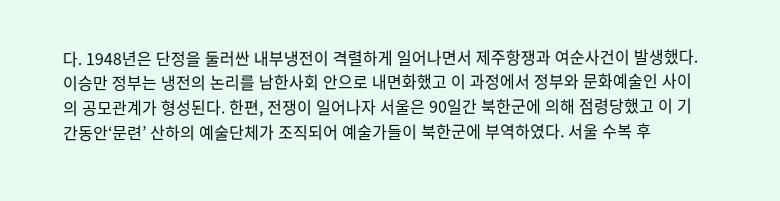다. 1948년은 단정을 둘러싼 내부냉전이 격렬하게 일어나면서 제주항쟁과 여순사건이 발생했다. 이승만 정부는 냉전의 논리를 남한사회 안으로 내면화했고 이 과정에서 정부와 문화예술인 사이의 공모관계가 형성된다. 한편, 전쟁이 일어나자 서울은 90일간 북한군에 의해 점령당했고 이 기간동안‘문련’ 산하의 예술단체가 조직되어 예술가들이 북한군에 부역하였다. 서울 수복 후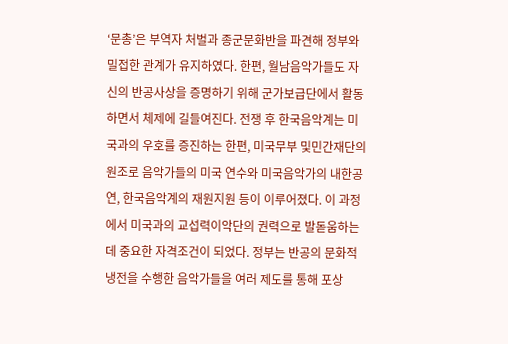‘문총’은 부역자 처벌과 종군문화반을 파견해 정부와 밀접한 관계가 유지하였다. 한편, 월남음악가들도 자신의 반공사상을 증명하기 위해 군가보급단에서 활동하면서 체제에 길들여진다. 전쟁 후 한국음악계는 미국과의 우호를 증진하는 한편, 미국무부 및민간재단의 원조로 음악가들의 미국 연수와 미국음악가의 내한공연, 한국음악계의 재원지원 등이 이루어졌다. 이 과정에서 미국과의 교섭력이악단의 권력으로 발돋움하는 데 중요한 자격조건이 되었다. 정부는 반공의 문화적 냉전을 수행한 음악가들을 여러 제도를 통해 포상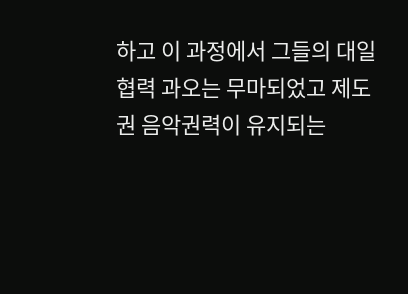하고 이 과정에서 그들의 대일협력 과오는 무마되었고 제도권 음악권력이 유지되는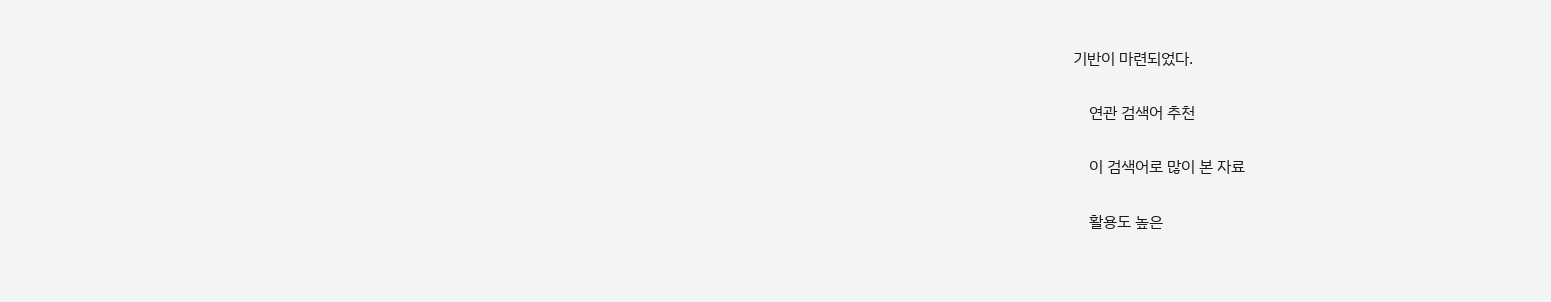기반이 마련되었다.

    연관 검색어 추천

    이 검색어로 많이 본 자료

    활용도 높은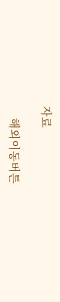자료

    해외이동버튼